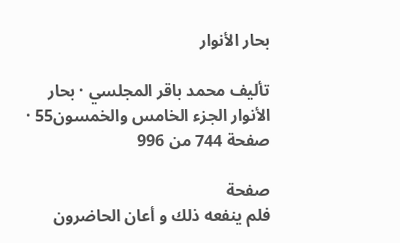بحار الأنوار

تأليف محمد باقر المجلسي · بحار الأنوار الجزء الخامس والخمسون55 · صفحة 744 من 996

صفحة
فلم ينفعه ذلك و أعان الحاضرون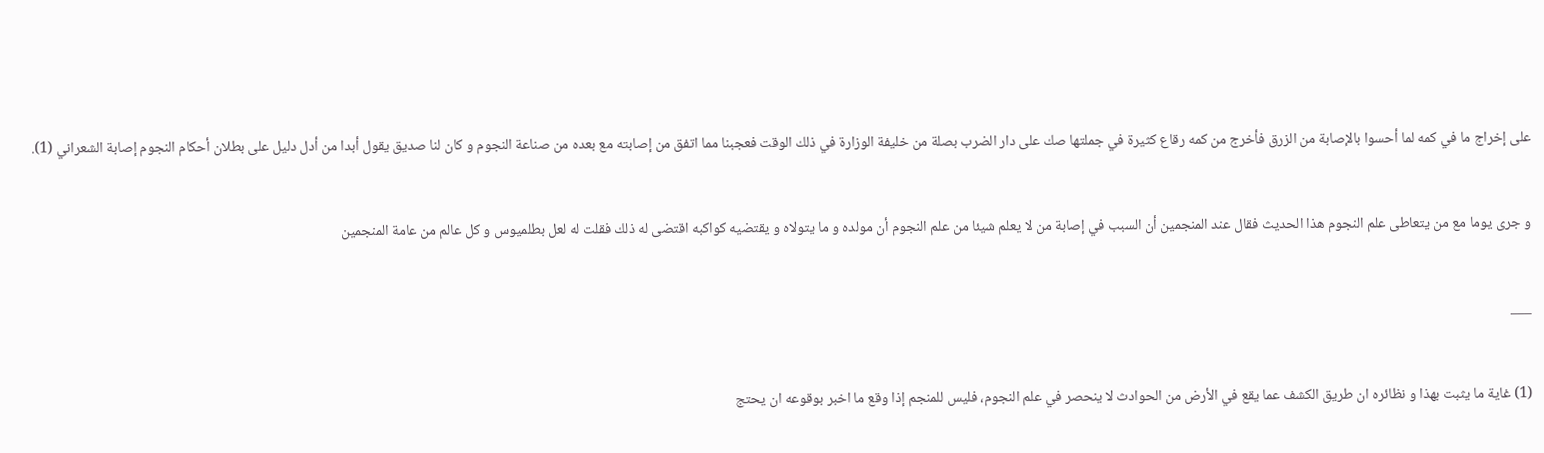على إخراج ما في كمه لما أحسوا بالإصابة من الزرق فأخرج من كمه رقاع كثيرة في جملتها صك على دار الضرب بصلة من خليفة الوزارة في ذلك الوقت فعجبنا مما اتفق من إصابته مع بعده من صناعة النجوم و كان لنا صديق يقول أبدا من أدل دليل على بطلان أحكام النجوم إصابة الشعراني (1).


و جرى يوما مع من يتعاطى علم النجوم هذا الحديث فقال عند المنجمين أن السبب في إصابة من لا يعلم شيئا من علم النجوم أن مولده و ما يتولاه و يقتضيه كواكبه اقتضى له ذلك فقلت له لعل بطلميوس و كل عالم من عامة المنجمين


___


(1) غاية ما يثبت بهذا و نظائره ان طريق الكشف عما يقع في الأرض من الحوادث لا ينحصر في علم النجوم، فليس للمنجم إذا وقع ما اخبر بوقوعه ان يحتج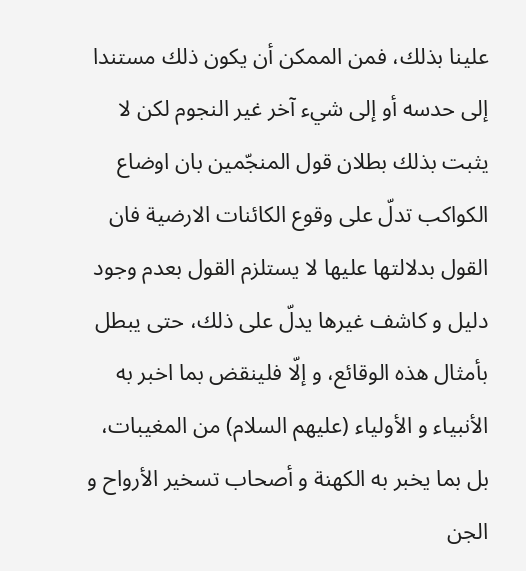علينا بذلك، فمن الممكن أن يكون ذلك مستندا إلى حدسه أو إلى شيء آخر غير النجوم لكن لا يثبت بذلك بطلان قول المنجّمين بان اوضاع الكواكب تدلّ على وقوع الكائنات الارضية فان القول بدلالتها عليها لا يستلزم القول بعدم وجود دليل و كاشف غيرها يدلّ على ذلك، حتى يبطل بأمثال هذه الوقائع، و إلّا فلينقض بما اخبر به الأنبياء و الأولياء (عليهم السلام) من المغيبات، بل بما يخبر به الكهنة و أصحاب تسخير الأرواح و الجن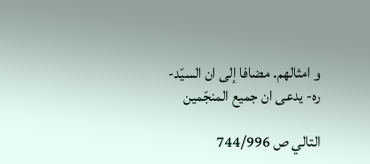و امثالهم. مضافا إلى ان السيّد- ره- يدعى ان جميع المنجّمين

التالي ص 744/996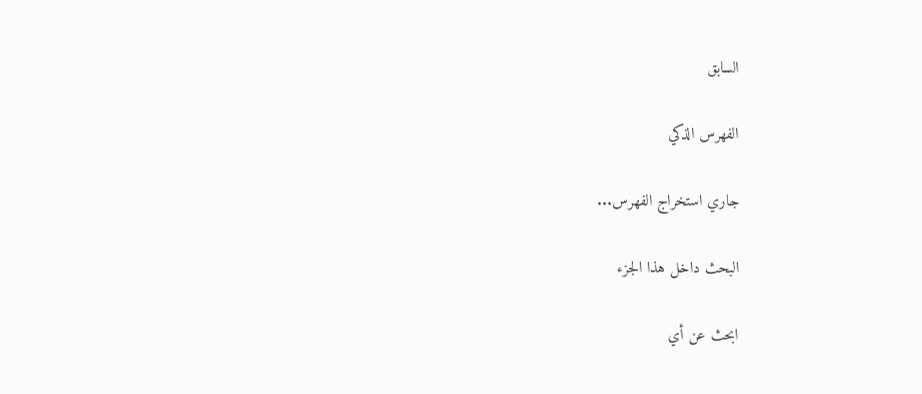السابق

الفهرس الذكي

جاري استخراج الفهرس...

البحث داخل هذا الجزء

ابحث عن أي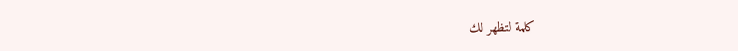كلمة لتظهر لك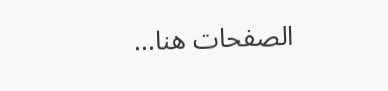الصفحات هنا...